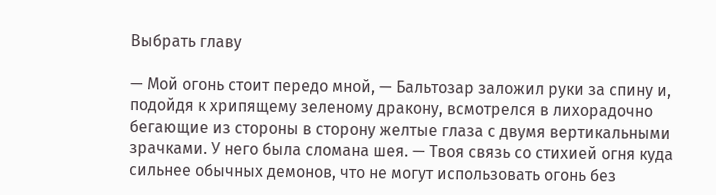Выбрать главу

— Мой огонь стоит передо мной, — Бальтозар заложил руки за спину и, подойдя к хрипящему зеленому дракону, всмотрелся в лихорадочно бегающие из стороны в сторону желтые глаза с двумя вертикальными зрачками. У него была сломана шея. — Твоя связь со стихией огня куда сильнее обычных демонов, что не могут использовать огонь без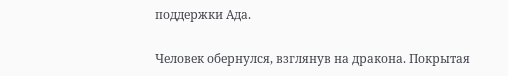поддержки Ада.

Человек обернулся, взглянув на дракона. Покрытая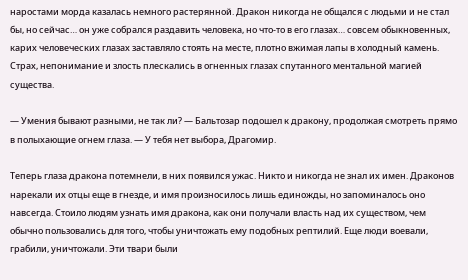наростами морда казалась немного растерянной. Дракон никогда не общался с людьми и не стал бы, но сейчас… он уже собрался раздавить человека, но что-то в его глазах… совсем обыкновенных, карих человеческих глазах заставляло стоять на месте, плотно вжимая лапы в холодный камень. Страх, непонимание и злость плескались в огненных глазах спутанного ментальной магией существа.

— Умения бывают разными, не так ли? — Бальтозар подошел к дракону, продолжая смотреть прямо в полыхающие огнем глаза. — У тебя нет выбора, Драгомир.

Теперь глаза дракона потемнели, в них появился ужас. Никто и никогда не знал их имен. Драконов нарекали их отцы еще в гнезде, и имя произносилось лишь единожды, но запоминалось оно навсегда. Стоило людям узнать имя дракона, как они получали власть над их существом, чем обычно пользовались для того, чтобы уничтожать ему подобных рептилий. Еще люди воевали, грабили, уничтожали. Эти твари были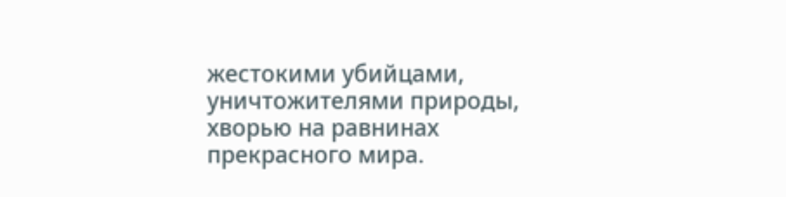жестокими убийцами, уничтожителями природы, хворью на равнинах прекрасного мира.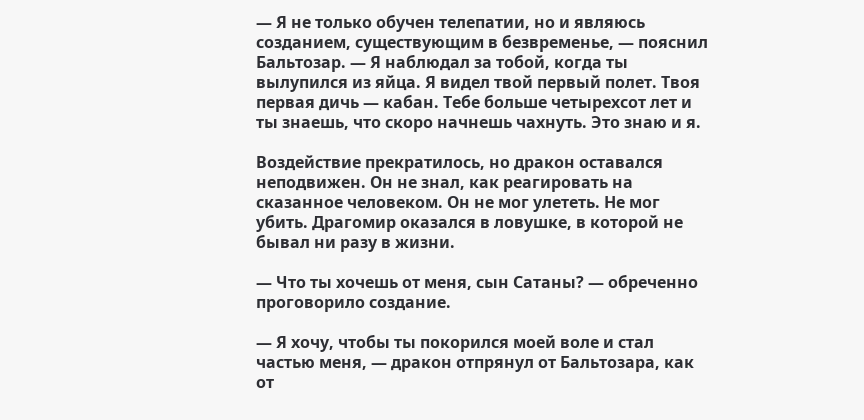— Я не только обучен телепатии, но и являюсь созданием, существующим в безвременье, — пояснил Бальтозар. — Я наблюдал за тобой, когда ты вылупился из яйца. Я видел твой первый полет. Твоя первая дичь — кабан. Тебе больше четырехсот лет и ты знаешь, что скоро начнешь чахнуть. Это знаю и я.

Воздействие прекратилось, но дракон оставался неподвижен. Он не знал, как реагировать на сказанное человеком. Он не мог улететь. Не мог убить. Драгомир оказался в ловушке, в которой не бывал ни разу в жизни.

— Что ты хочешь от меня, сын Сатаны? — обреченно проговорило создание.

— Я хочу, чтобы ты покорился моей воле и стал частью меня, — дракон отпрянул от Бальтозара, как от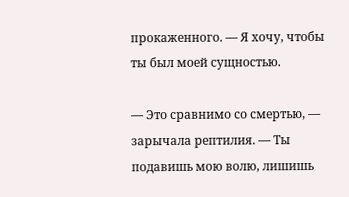прокаженного. — Я хочу, чтобы ты был моей сущностью.

— Это сравнимо со смертью, — зарычала рептилия. — Ты подавишь мою волю, лишишь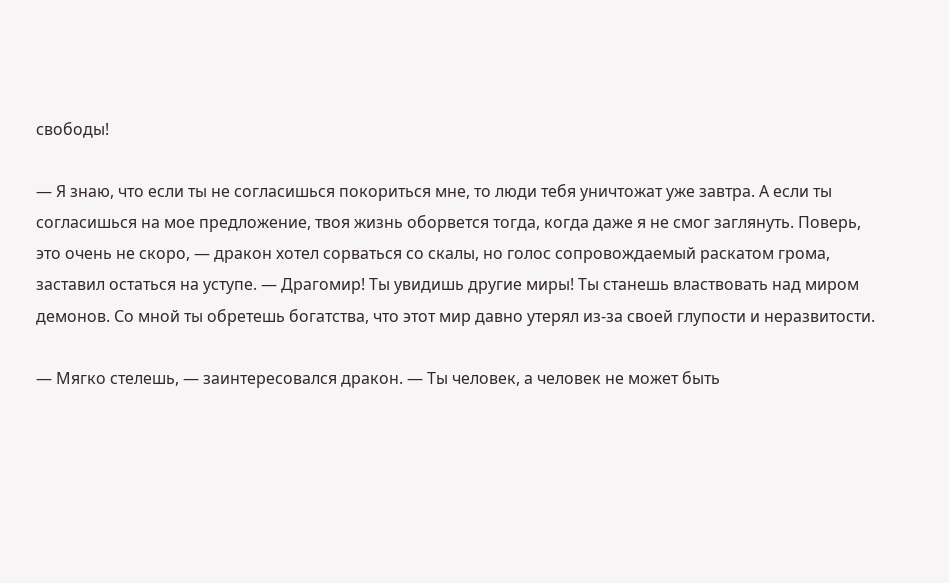свободы!

— Я знаю, что если ты не согласишься покориться мне, то люди тебя уничтожат уже завтра. А если ты согласишься на мое предложение, твоя жизнь оборвется тогда, когда даже я не смог заглянуть. Поверь, это очень не скоро, — дракон хотел сорваться со скалы, но голос сопровождаемый раскатом грома, заставил остаться на уступе. — Драгомир! Ты увидишь другие миры! Ты станешь властвовать над миром демонов. Со мной ты обретешь богатства, что этот мир давно утерял из-за своей глупости и неразвитости.

— Мягко стелешь, — заинтересовался дракон. — Ты человек, а человек не может быть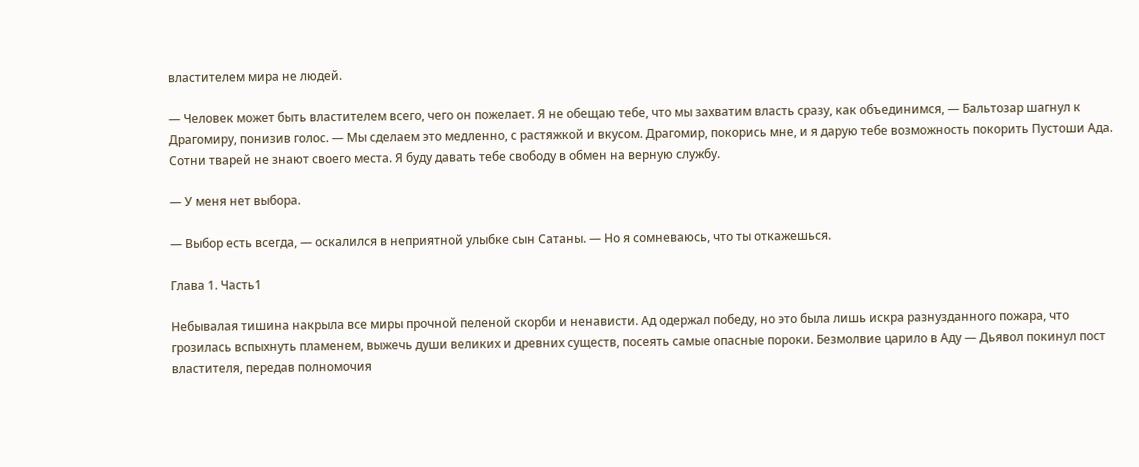властителем мира не людей.

— Человек может быть властителем всего, чего он пожелает. Я не обещаю тебе, что мы захватим власть сразу, как объединимся, — Бальтозар шагнул к Драгомиру, понизив голос. — Мы сделаем это медленно, с растяжкой и вкусом. Драгомир, покорись мне, и я дарую тебе возможность покорить Пустоши Ада. Сотни тварей не знают своего места. Я буду давать тебе свободу в обмен на верную службу.

— У меня нет выбора.

— Выбор есть всегда, — оскалился в неприятной улыбке сын Сатаны. — Но я сомневаюсь, что ты откажешься.

Глава 1. Часть1

Небывалая тишина накрыла все миры прочной пеленой скорби и ненависти. Ад одержал победу, но это была лишь искра разнузданного пожара, что грозилась вспыхнуть пламенем, выжечь души великих и древних существ, посеять самые опасные пороки. Безмолвие царило в Аду — Дьявол покинул пост властителя, передав полномочия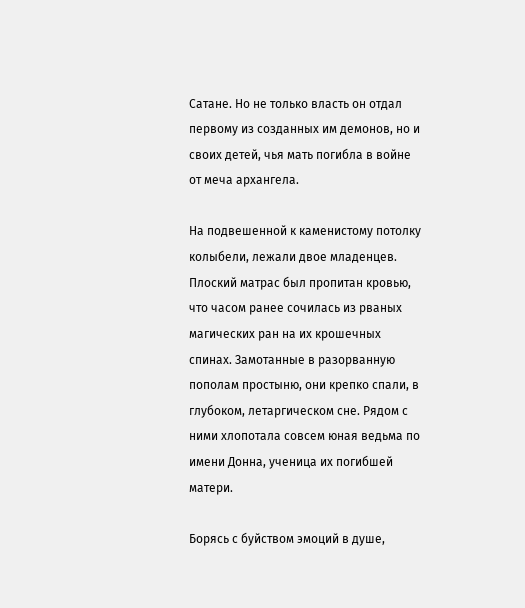Сатане. Но не только власть он отдал первому из созданных им демонов, но и своих детей, чья мать погибла в войне от меча архангела.

На подвешенной к каменистому потолку колыбели, лежали двое младенцев. Плоский матрас был пропитан кровью, что часом ранее сочилась из рваных магических ран на их крошечных спинах. Замотанные в разорванную пополам простыню, они крепко спали, в глубоком, летаргическом сне. Рядом с ними хлопотала совсем юная ведьма по имени Донна, ученица их погибшей матери.

Борясь с буйством эмоций в душе,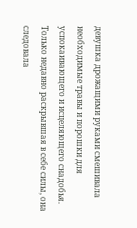девушка дрожащими руками смешивала необходимые травы и порошки для успокаивающего и исцеляющего снадобья. Только недавно раскрывшая в себе силы, она следовала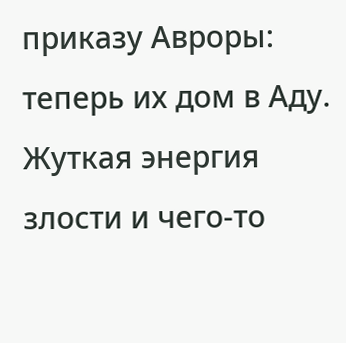приказу Авроры: теперь их дом в Аду. Жуткая энергия злости и чего-то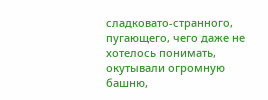сладковато-странного, пугающего, чего даже не хотелось понимать, окутывали огромную башню,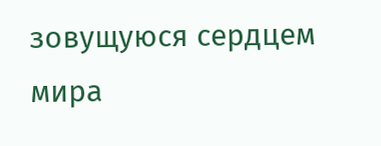зовущуюся сердцем мира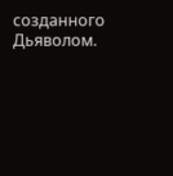созданного Дьяволом.